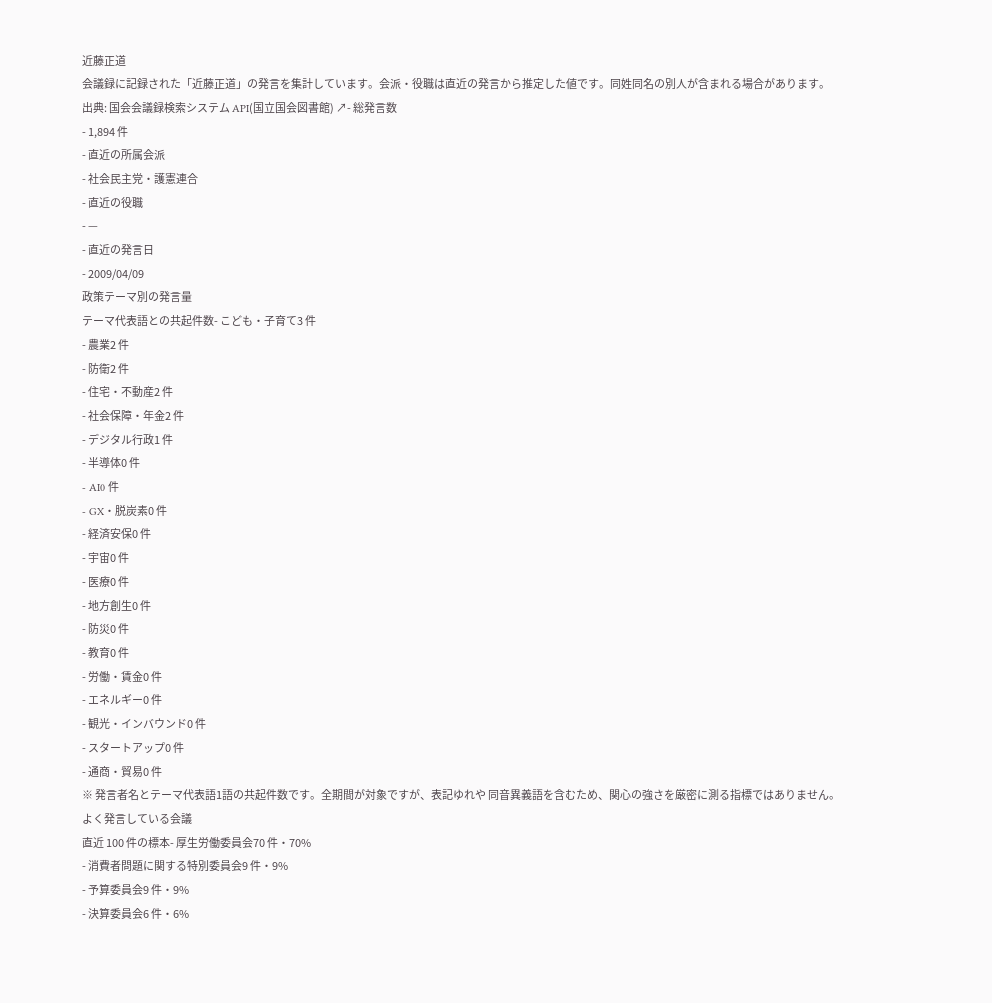近藤正道
会議録に記録された「近藤正道」の発言を集計しています。会派・役職は直近の発言から推定した値です。同姓同名の別人が含まれる場合があります。
出典: 国会会議録検索システム API(国立国会図書館) ↗- 総発言数
- 1,894 件
- 直近の所属会派
- 社会民主党・護憲連合
- 直近の役職
- —
- 直近の発言日
- 2009/04/09
政策テーマ別の発言量
テーマ代表語との共起件数- こども・子育て3 件
- 農業2 件
- 防衛2 件
- 住宅・不動産2 件
- 社会保障・年金2 件
- デジタル行政1 件
- 半導体0 件
- AI0 件
- GX・脱炭素0 件
- 経済安保0 件
- 宇宙0 件
- 医療0 件
- 地方創生0 件
- 防災0 件
- 教育0 件
- 労働・賃金0 件
- エネルギー0 件
- 観光・インバウンド0 件
- スタートアップ0 件
- 通商・貿易0 件
※ 発言者名とテーマ代表語1語の共起件数です。全期間が対象ですが、表記ゆれや 同音異義語を含むため、関心の強さを厳密に測る指標ではありません。
よく発言している会議
直近 100 件の標本- 厚生労働委員会70 件・70%
- 消費者問題に関する特別委員会9 件・9%
- 予算委員会9 件・9%
- 決算委員会6 件・6%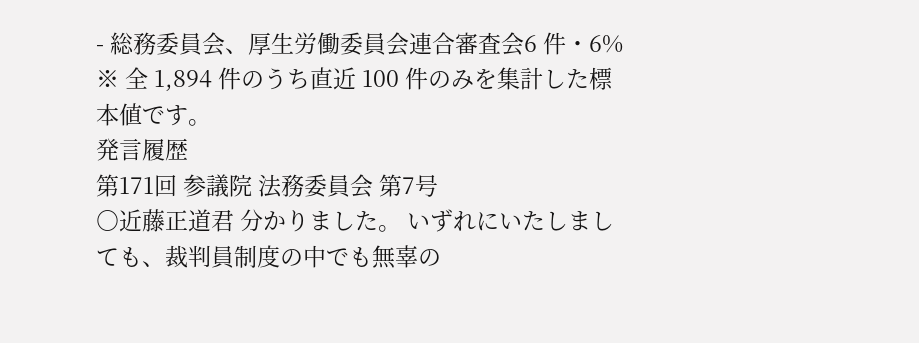- 総務委員会、厚生労働委員会連合審査会6 件・6%
※ 全 1,894 件のうち直近 100 件のみを集計した標本値です。
発言履歴
第171回 参議院 法務委員会 第7号
○近藤正道君 分かりました。 いずれにいたしましても、裁判員制度の中でも無辜の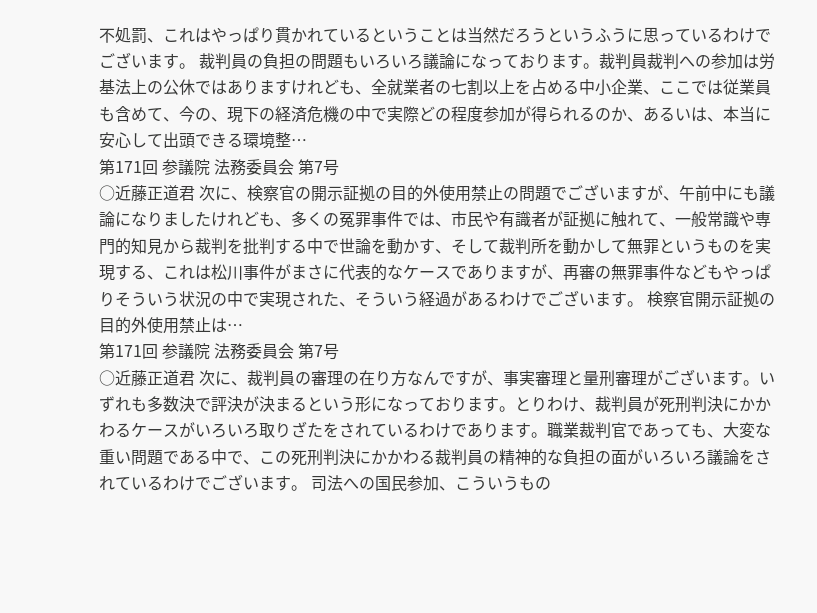不処罰、これはやっぱり貫かれているということは当然だろうというふうに思っているわけでございます。 裁判員の負担の問題もいろいろ議論になっております。裁判員裁判への参加は労基法上の公休ではありますけれども、全就業者の七割以上を占める中小企業、ここでは従業員も含めて、今の、現下の経済危機の中で実際どの程度参加が得られるのか、あるいは、本当に安心して出頭できる環境整…
第171回 参議院 法務委員会 第7号
○近藤正道君 次に、検察官の開示証拠の目的外使用禁止の問題でございますが、午前中にも議論になりましたけれども、多くの冤罪事件では、市民や有識者が証拠に触れて、一般常識や専門的知見から裁判を批判する中で世論を動かす、そして裁判所を動かして無罪というものを実現する、これは松川事件がまさに代表的なケースでありますが、再審の無罪事件などもやっぱりそういう状況の中で実現された、そういう経過があるわけでございます。 検察官開示証拠の目的外使用禁止は…
第171回 参議院 法務委員会 第7号
○近藤正道君 次に、裁判員の審理の在り方なんですが、事実審理と量刑審理がございます。いずれも多数決で評決が決まるという形になっております。とりわけ、裁判員が死刑判決にかかわるケースがいろいろ取りざたをされているわけであります。職業裁判官であっても、大変な重い問題である中で、この死刑判決にかかわる裁判員の精神的な負担の面がいろいろ議論をされているわけでございます。 司法への国民参加、こういうもの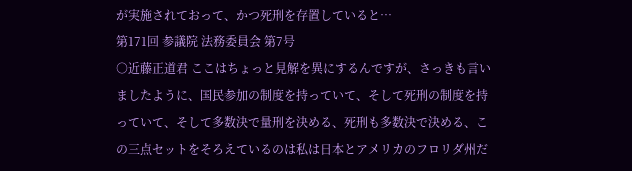が実施されておって、かつ死刑を存置していると…
第171回 参議院 法務委員会 第7号
○近藤正道君 ここはちょっと見解を異にするんですが、さっきも言いましたように、国民参加の制度を持っていて、そして死刑の制度を持っていて、そして多数決で量刑を決める、死刑も多数決で決める、この三点セットをそろえているのは私は日本とアメリカのフロリダ州だ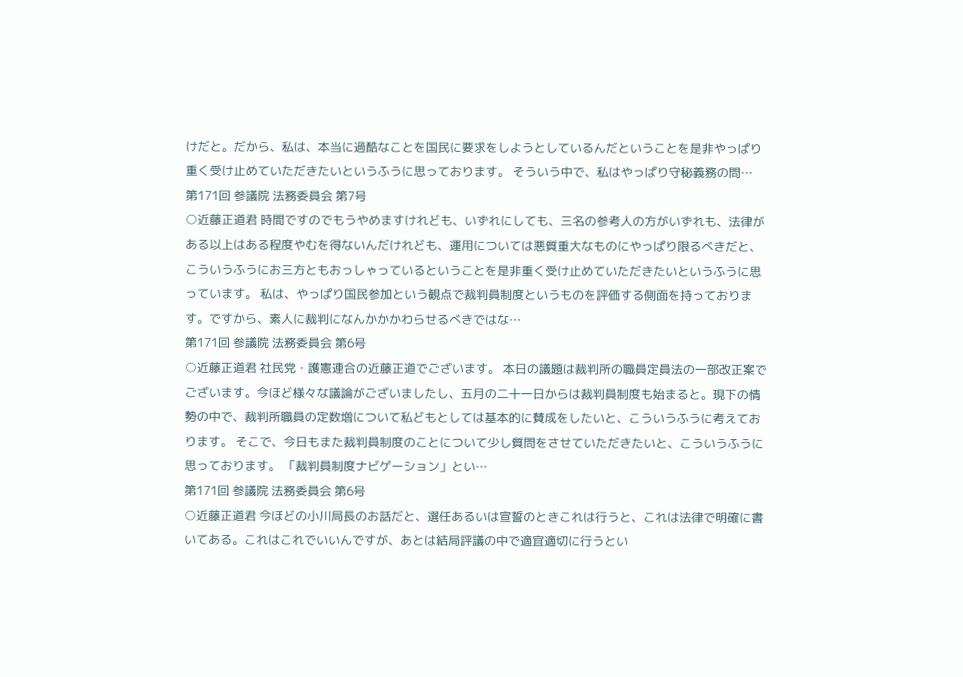けだと。だから、私は、本当に過酷なことを国民に要求をしようとしているんだということを是非やっぱり重く受け止めていただきたいというふうに思っております。 そういう中で、私はやっぱり守秘義務の問…
第171回 参議院 法務委員会 第7号
○近藤正道君 時間ですのでもうやめますけれども、いずれにしても、三名の参考人の方がいずれも、法律がある以上はある程度やむを得ないんだけれども、運用については悪質重大なものにやっぱり限るべきだと、こういうふうにお三方ともおっしゃっているということを是非重く受け止めていただきたいというふうに思っています。 私は、やっぱり国民参加という観点で裁判員制度というものを評価する側面を持っております。ですから、素人に裁判になんかかかわらせるべきではな…
第171回 参議院 法務委員会 第6号
○近藤正道君 社民党・護憲連合の近藤正道でございます。 本日の議題は裁判所の職員定員法の一部改正案でございます。今ほど様々な議論がございましたし、五月の二十一日からは裁判員制度も始まると。現下の情勢の中で、裁判所職員の定数増について私どもとしては基本的に賛成をしたいと、こういうふうに考えております。 そこで、今日もまた裁判員制度のことについて少し質問をさせていただきたいと、こういうふうに思っております。 「裁判員制度ナビゲーション」とい…
第171回 参議院 法務委員会 第6号
○近藤正道君 今ほどの小川局長のお話だと、選任あるいは宣誓のときこれは行うと、これは法律で明確に書いてある。これはこれでいいんですが、あとは結局評議の中で適宜適切に行うとい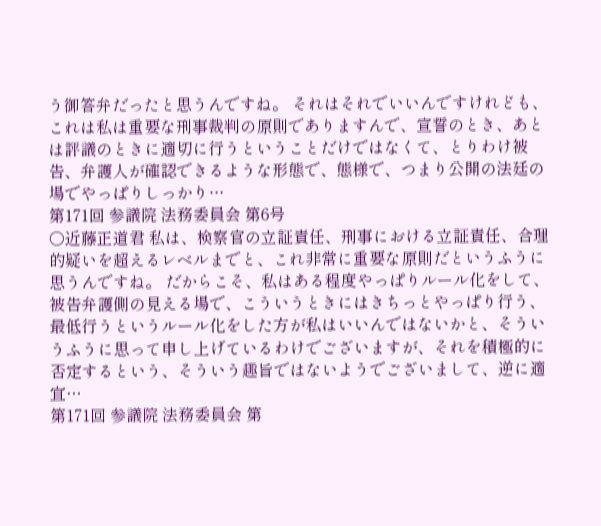う御答弁だったと思うんですね。 それはそれでいいんですけれども、これは私は重要な刑事裁判の原則でありますんで、宣誓のとき、あとは評議のときに適切に行うということだけではなくて、とりわけ被告、弁護人が確認できるような形態で、態様で、つまり公開の法廷の場でやっぱりしっかり…
第171回 参議院 法務委員会 第6号
○近藤正道君 私は、検察官の立証責任、刑事における立証責任、合理的疑いを超えるレベルまでと、これ非常に重要な原則だというふうに思うんですね。 だからこそ、私はある程度やっぱりルール化をして、被告弁護側の見える場で、こういうときにはきちっとやっぱり行う、最低行うというルール化をした方が私はいいんではないかと、そういうふうに思って申し上げているわけでございますが、それを積極的に否定するという、そういう趣旨ではないようでございまして、逆に適宜…
第171回 参議院 法務委員会 第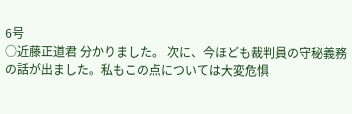6号
○近藤正道君 分かりました。 次に、今ほども裁判員の守秘義務の話が出ました。私もこの点については大変危惧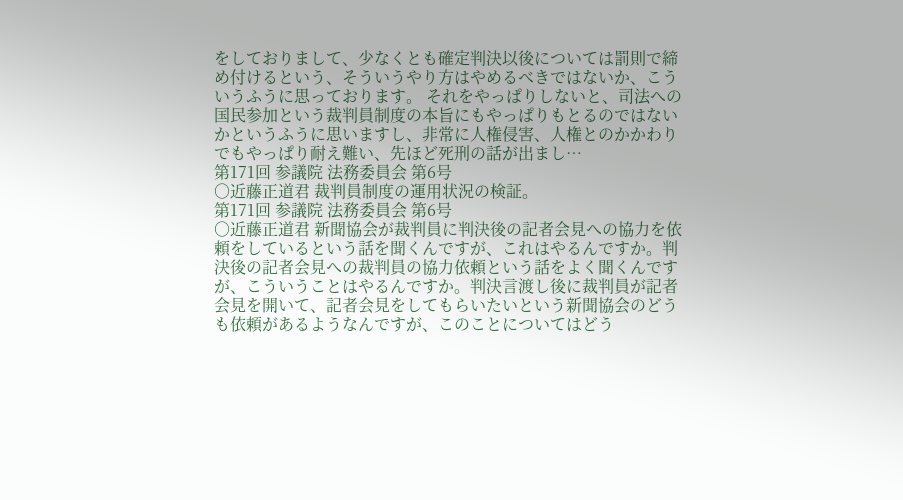をしておりまして、少なくとも確定判決以後については罰則で締め付けるという、そういうやり方はやめるべきではないか、こういうふうに思っております。 それをやっぱりしないと、司法への国民参加という裁判員制度の本旨にもやっぱりもとるのではないかというふうに思いますし、非常に人権侵害、人権とのかかわりでもやっぱり耐え難い、先ほど死刑の話が出まし…
第171回 参議院 法務委員会 第6号
○近藤正道君 裁判員制度の運用状況の検証。
第171回 参議院 法務委員会 第6号
○近藤正道君 新聞協会が裁判員に判決後の記者会見への協力を依頼をしているという話を聞くんですが、これはやるんですか。判決後の記者会見への裁判員の協力依頼という話をよく聞くんですが、こういうことはやるんですか。判決言渡し後に裁判員が記者会見を開いて、記者会見をしてもらいたいという新聞協会のどうも依頼があるようなんですが、このことについてはどう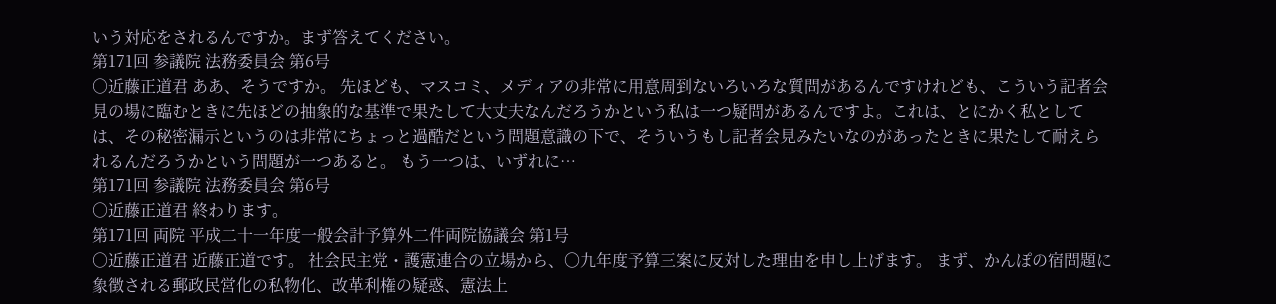いう対応をされるんですか。まず答えてください。
第171回 参議院 法務委員会 第6号
○近藤正道君 ああ、そうですか。 先ほども、マスコミ、メディアの非常に用意周到ないろいろな質問があるんですけれども、こういう記者会見の場に臨むときに先ほどの抽象的な基準で果たして大丈夫なんだろうかという私は一つ疑問があるんですよ。これは、とにかく私としては、その秘密漏示というのは非常にちょっと過酷だという問題意識の下で、そういうもし記者会見みたいなのがあったときに果たして耐えられるんだろうかという問題が一つあると。 もう一つは、いずれに…
第171回 参議院 法務委員会 第6号
○近藤正道君 終わります。
第171回 両院 平成二十一年度一般会計予算外二件両院協議会 第1号
○近藤正道君 近藤正道です。 社会民主党・護憲連合の立場から、〇九年度予算三案に反対した理由を申し上げます。 まず、かんぽの宿問題に象徴される郵政民営化の私物化、改革利権の疑惑、憲法上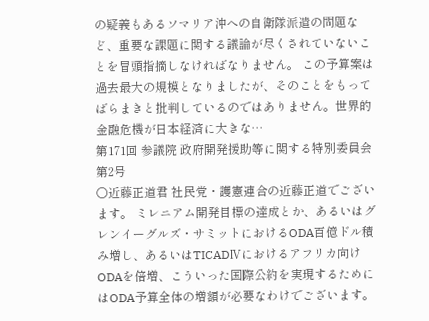の疑義もあるソマリア沖への自衛隊派遣の問題など、重要な課題に関する議論が尽くされていないことを冒頭指摘しなければなりません。 この予算案は過去最大の規模となりましたが、そのことをもってばらまきと批判しているのではありません。世界的金融危機が日本経済に大きな…
第171回 参議院 政府開発援助等に関する特別委員会 第2号
○近藤正道君 社民党・護憲連合の近藤正道でございます。 ミレニアム開発目標の達成とか、あるいはグレンイーグルズ・サミットにおけるODA百億ドル積み増し、あるいはTICADⅣにおけるアフリカ向けODAを倍増、こういった国際公約を実現するためにはODA予算全体の増額が必要なわけでございます。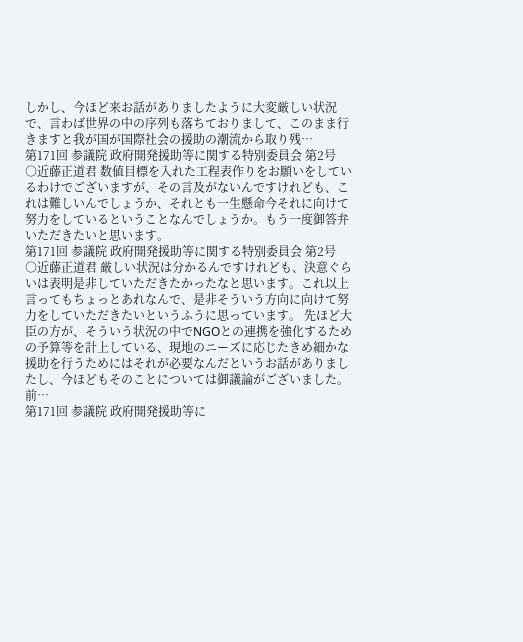しかし、今ほど来お話がありましたように大変厳しい状況で、言わば世界の中の序列も落ちておりまして、このまま行きますと我が国が国際社会の援助の潮流から取り残…
第171回 参議院 政府開発援助等に関する特別委員会 第2号
○近藤正道君 数値目標を入れた工程表作りをお願いをしているわけでございますが、その言及がないんですけれども、これは難しいんでしょうか、それとも一生懸命今それに向けて努力をしているということなんでしょうか。もう一度御答弁いただきたいと思います。
第171回 参議院 政府開発援助等に関する特別委員会 第2号
○近藤正道君 厳しい状況は分かるんですけれども、決意ぐらいは表明是非していただきたかったなと思います。これ以上言ってもちょっとあれなんで、是非そういう方向に向けて努力をしていただきたいというふうに思っています。 先ほど大臣の方が、そういう状況の中でNGOとの連携を強化するための予算等を計上している、現地のニーズに応じたきめ細かな援助を行うためにはそれが必要なんだというお話がありましたし、今ほどもそのことについては御議論がございました。前…
第171回 参議院 政府開発援助等に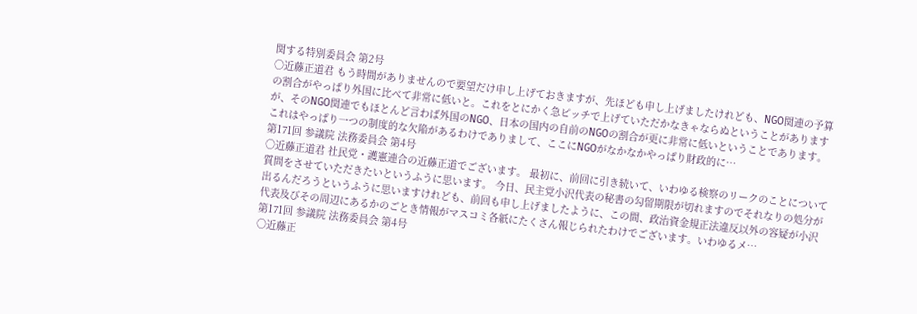関する特別委員会 第2号
○近藤正道君 もう時間がありませんので要望だけ申し上げておきますが、先ほども申し上げましたけれども、NGO関連の予算の割合がやっぱり外国に比べて非常に低いと。これをとにかく急ピッチで上げていただかなきゃならぬということがありますが、そのNGO関連でもほとんど言わば外国のNGO、日本の国内の自前のNGOの割合が更に非常に低いということであります。これはやっぱり一つの制度的な欠陥があるわけでありまして、ここにNGOがなかなかやっぱり財政的に…
第171回 参議院 法務委員会 第4号
○近藤正道君 社民党・護憲連合の近藤正道でございます。 最初に、前回に引き続いて、いわゆる検察のリークのことについて質問をさせていただきたいというふうに思います。 今日、民主党小沢代表の秘書の勾留期限が切れますのでそれなりの処分が出るんだろうというふうに思いますけれども、前回も申し上げましたように、この間、政治資金規正法違反以外の容疑が小沢代表及びその周辺にあるかのごとき情報がマスコミ各紙にたくさん報じられたわけでございます。いわゆるメ…
第171回 参議院 法務委員会 第4号
○近藤正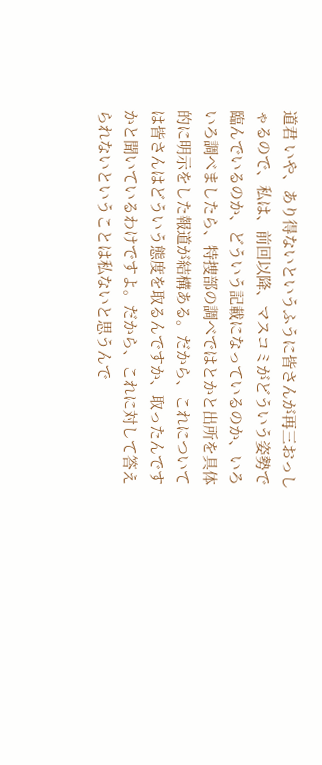道君 いや、あり得ないというふうに皆さんが再三おっしゃるので、私は、前回以降、マスコミがどういう姿勢で臨んでいるのか、どういう記載になっているのか、いろいろ調べましたら、特捜部の調べではとかと出所を具体的に明示をした報道が結構ある。だから、これについては皆さんはどういう態度を取るんですか、取ったんですかと聞いているわけですよ。だから、これに対して答えられないということは私ないと思うんで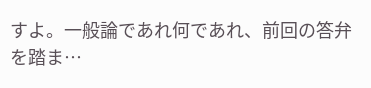すよ。一般論であれ何であれ、前回の答弁を踏ま…